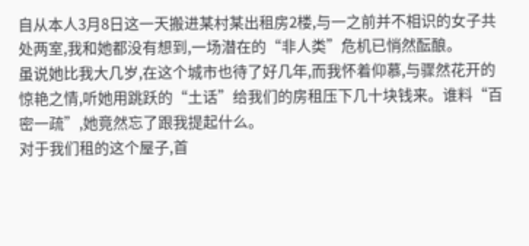自从本人3月8日这一天搬进某村某出租房2楼,与一之前并不相识的女子共处两室,我和她都没有想到,一场潜在的“非人类”危机已悄然酝酿。
虽说她比我大几岁,在这个城市也待了好几年,而我怀着仰慕,与骤然花开的惊艳之情,听她用跳跃的“土话”给我们的房租压下几十块钱来。谁料“百密一疏”,她竟然忘了跟我提起什么。
对于我们租的这个屋子,首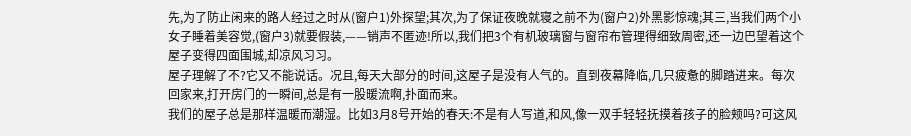先,为了防止闲来的路人经过之时从(窗户1)外探望;其次,为了保证夜晚就寝之前不为(窗户2)外黑影惊魂;其三,当我们两个小女子睡着美容觉,(窗户3)就要假装,——销声不匿迹!所以,我们把3个有机玻璃窗与窗帘布管理得细致周密,还一边巴望着这个屋子变得四面围城,却凉风习习。
屋子理解了不?它又不能说话。况且,每天大部分的时间,这屋子是没有人气的。直到夜幕降临,几只疲惫的脚踏进来。每次回家来,打开房门的一瞬间,总是有一股暖流啊,扑面而来。
我们的屋子总是那样温暖而潮湿。比如3月8号开始的春天:不是有人写道,和风,像一双手轻轻抚摸着孩子的脸颊吗?可这风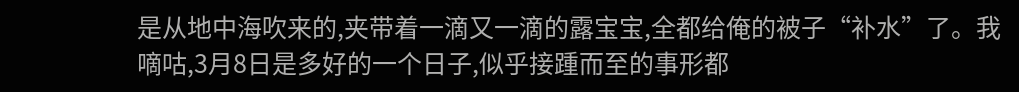是从地中海吹来的,夹带着一滴又一滴的露宝宝,全都给俺的被子“补水”了。我嘀咕,3月8日是多好的一个日子,似乎接踵而至的事形都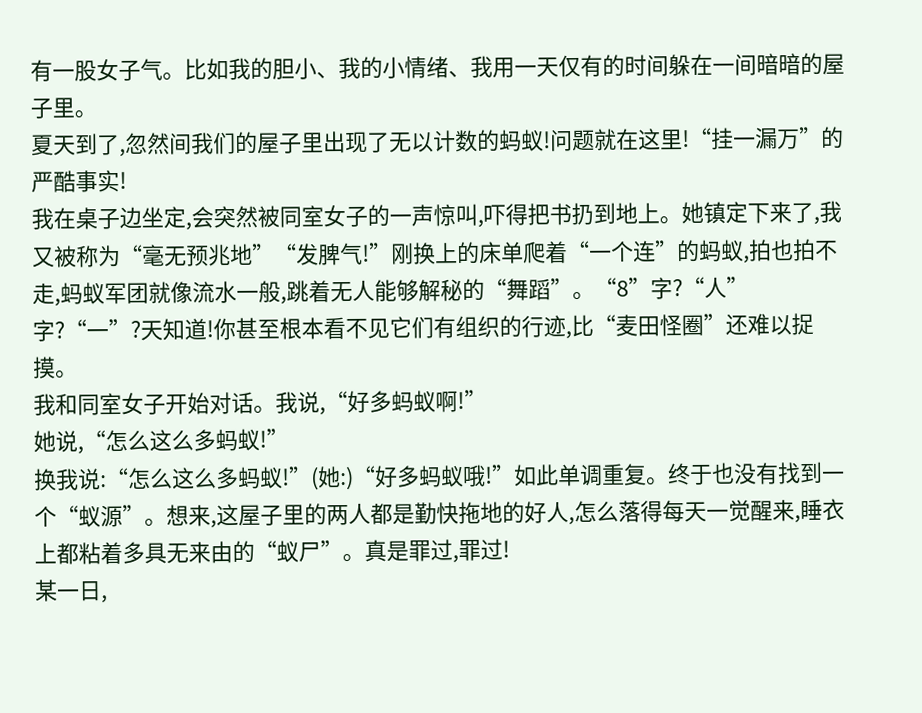有一股女子气。比如我的胆小、我的小情绪、我用一天仅有的时间躲在一间暗暗的屋子里。
夏天到了,忽然间我们的屋子里出现了无以计数的蚂蚁!问题就在这里!“挂一漏万”的严酷事实!
我在桌子边坐定,会突然被同室女子的一声惊叫,吓得把书扔到地上。她镇定下来了,我又被称为“毫无预兆地”“发脾气!”刚换上的床单爬着“一个连”的蚂蚁,拍也拍不走,蚂蚁军团就像流水一般,跳着无人能够解秘的“舞蹈”。“8”字?“人”字?“一”?天知道!你甚至根本看不见它们有组织的行迹,比“麦田怪圈”还难以捉摸。
我和同室女子开始对话。我说,“好多蚂蚁啊!”
她说,“怎么这么多蚂蚁!”
换我说:“怎么这么多蚂蚁!”(她:)“好多蚂蚁哦!”如此单调重复。终于也没有找到一个“蚁源”。想来,这屋子里的两人都是勤快拖地的好人,怎么落得每天一觉醒来,睡衣上都粘着多具无来由的“蚁尸”。真是罪过,罪过!
某一日,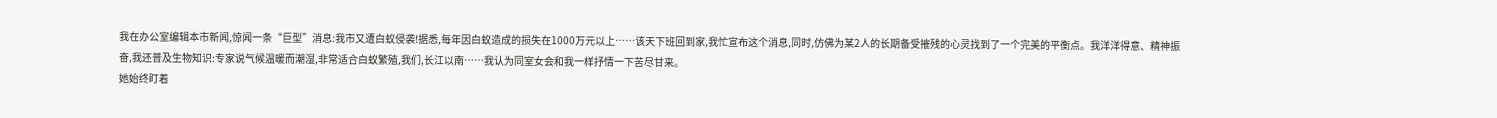我在办公室编辑本市新闻,惊闻一条“巨型”消息:我市又遭白蚁侵袭!据悉,每年因白蚁造成的损失在1000万元以上……该天下班回到家,我忙宣布这个消息,同时,仿佛为某2人的长期备受摧残的心灵找到了一个完美的平衡点。我洋洋得意、精神振奋,我还普及生物知识:专家说气候温暖而潮湿,非常适合白蚁繁殖,我们,长江以南……我认为同室女会和我一样抒情一下苦尽甘来。
她始终盯着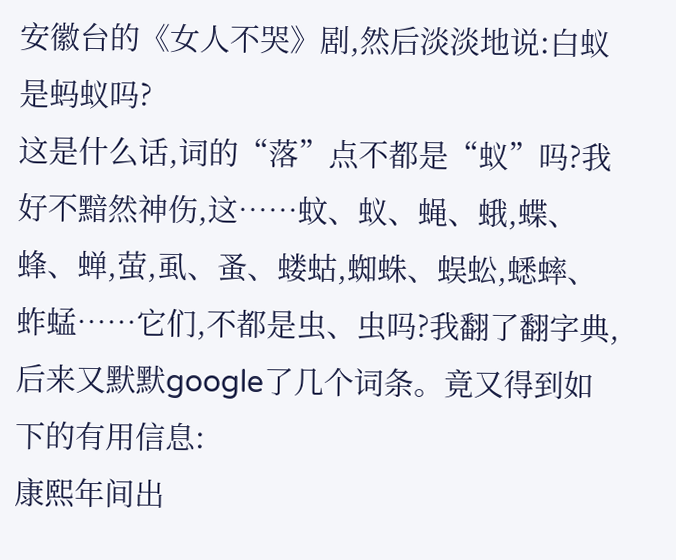安徽台的《女人不哭》剧,然后淡淡地说:白蚁是蚂蚁吗?
这是什么话,词的“落”点不都是“蚁”吗?我好不黯然神伤,这……蚊、蚁、蝇、蛾,蝶、蜂、蝉,萤,虱、蚤、蝼蛄,蜘蛛、蜈蚣,蟋蟀、蚱蜢……它们,不都是虫、虫吗?我翻了翻字典,后来又默默google了几个词条。竟又得到如下的有用信息:
康熙年间出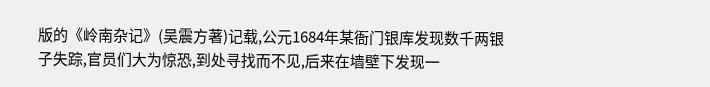版的《岭南杂记》(吴震方著)记载,公元1684年某衙门银库发现数千两银子失踪,官员们大为惊恐,到处寻找而不见,后来在墙壁下发现一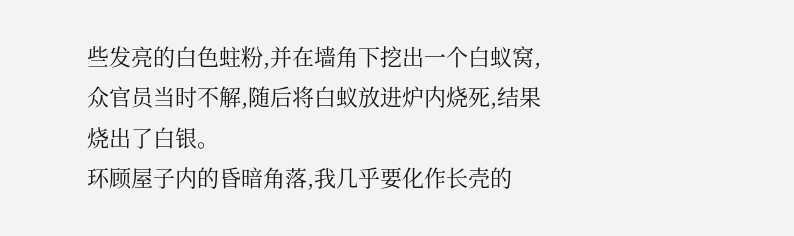些发亮的白色蛀粉,并在墙角下挖出一个白蚁窝,众官员当时不解,随后将白蚁放进炉内烧死,结果烧出了白银。
环顾屋子内的昏暗角落,我几乎要化作长壳的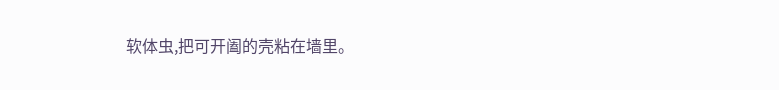软体虫,把可开阖的壳粘在墙里。